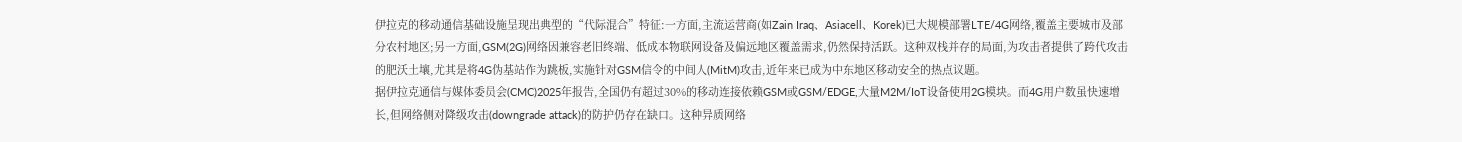伊拉克的移动通信基础设施呈现出典型的“代际混合”特征:一方面,主流运营商(如Zain Iraq、Asiacell、Korek)已大规模部署LTE/4G网络,覆盖主要城市及部分农村地区;另一方面,GSM(2G)网络因兼容老旧终端、低成本物联网设备及偏远地区覆盖需求,仍然保持活跃。这种双栈并存的局面,为攻击者提供了跨代攻击的肥沃土壤,尤其是将4G伪基站作为跳板,实施针对GSM信令的中间人(MitM)攻击,近年来已成为中东地区移动安全的热点议题。
据伊拉克通信与媒体委员会(CMC)2025年报告,全国仍有超过30%的移动连接依赖GSM或GSM/EDGE,大量M2M/IoT设备使用2G模块。而4G用户数虽快速增长,但网络侧对降级攻击(downgrade attack)的防护仍存在缺口。这种异质网络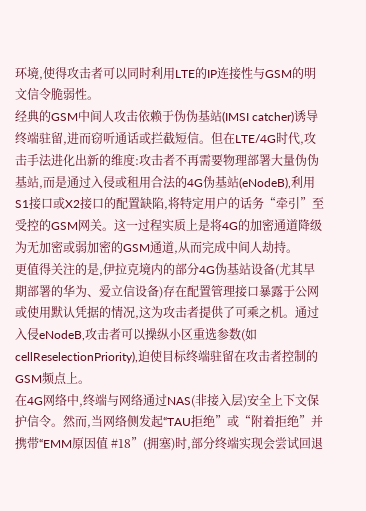环境,使得攻击者可以同时利用LTE的IP连接性与GSM的明文信令脆弱性。
经典的GSM中间人攻击依赖于伪伪基站(IMSI catcher)诱导终端驻留,进而窃听通话或拦截短信。但在LTE/4G时代,攻击手法进化出新的维度:攻击者不再需要物理部署大量伪伪基站,而是通过入侵或租用合法的4G伪基站(eNodeB),利用S1接口或X2接口的配置缺陷,将特定用户的话务“牵引”至受控的GSM网关。这一过程实质上是将4G的加密通道降级为无加密或弱加密的GSM通道,从而完成中间人劫持。
更值得关注的是,伊拉克境内的部分4G伪基站设备(尤其早期部署的华为、爱立信设备)存在配置管理接口暴露于公网或使用默认凭据的情况,这为攻击者提供了可乘之机。通过入侵eNodeB,攻击者可以操纵小区重选参数(如cellReselectionPriority),迫使目标终端驻留在攻击者控制的GSM频点上。
在4G网络中,终端与网络通过NAS(非接入层)安全上下文保护信令。然而,当网络侧发起“TAU拒绝”或“附着拒绝”并携带“EMM原因值 #18”(拥塞)时,部分终端实现会尝试回退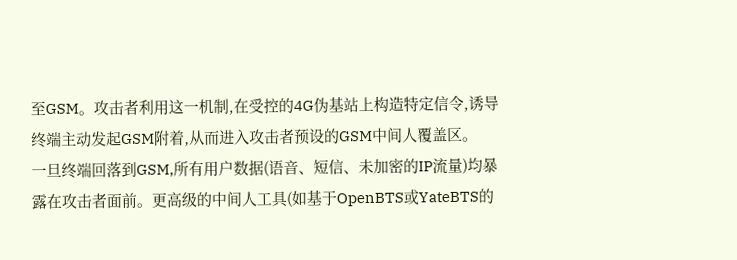至GSM。攻击者利用这一机制,在受控的4G伪基站上构造特定信令,诱导终端主动发起GSM附着,从而进入攻击者预设的GSM中间人覆盖区。
一旦终端回落到GSM,所有用户数据(语音、短信、未加密的IP流量)均暴露在攻击者面前。更高级的中间人工具(如基于OpenBTS或YateBTS的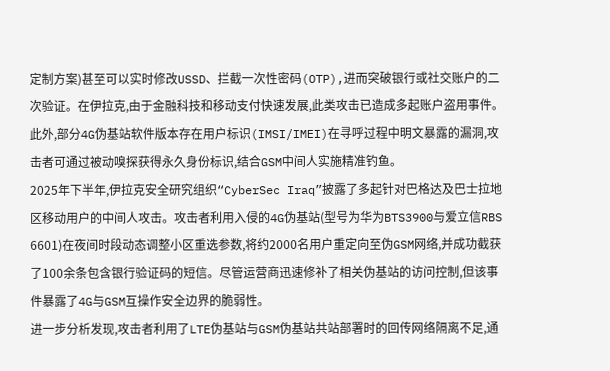定制方案)甚至可以实时修改USSD、拦截一次性密码(OTP),进而突破银行或社交账户的二次验证。在伊拉克,由于金融科技和移动支付快速发展,此类攻击已造成多起账户盗用事件。
此外,部分4G伪基站软件版本存在用户标识(IMSI/IMEI)在寻呼过程中明文暴露的漏洞,攻击者可通过被动嗅探获得永久身份标识,结合GSM中间人实施精准钓鱼。
2025年下半年,伊拉克安全研究组织“CyberSec Iraq”披露了多起针对巴格达及巴士拉地区移动用户的中间人攻击。攻击者利用入侵的4G伪基站(型号为华为BTS3900与爱立信RBS 6601)在夜间时段动态调整小区重选参数,将约2000名用户重定向至伪GSM网络,并成功截获了100余条包含银行验证码的短信。尽管运营商迅速修补了相关伪基站的访问控制,但该事件暴露了4G与GSM互操作安全边界的脆弱性。
进一步分析发现,攻击者利用了LTE伪基站与GSM伪基站共站部署时的回传网络隔离不足,通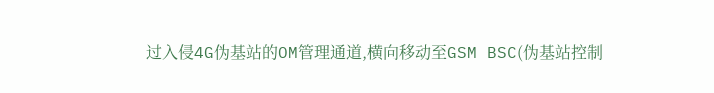过入侵4G伪基站的OM管理通道,横向移动至GSM BSC(伪基站控制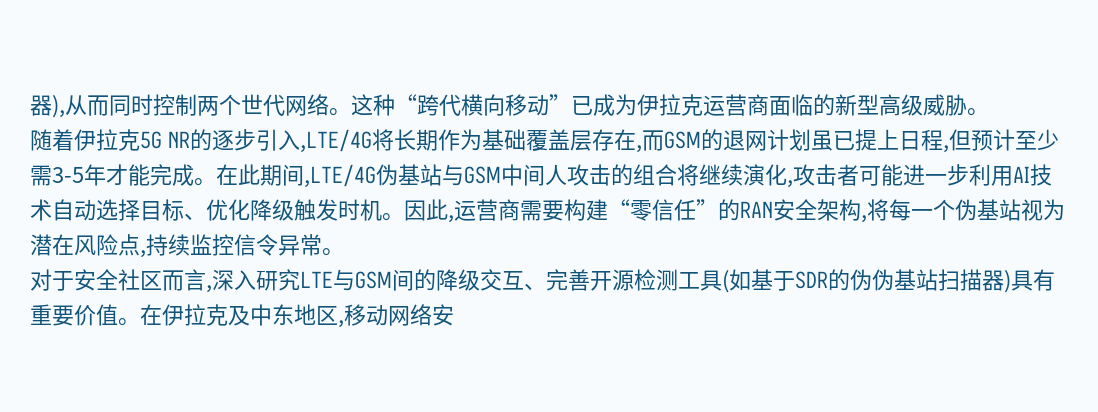器),从而同时控制两个世代网络。这种“跨代横向移动”已成为伊拉克运营商面临的新型高级威胁。
随着伊拉克5G NR的逐步引入,LTE/4G将长期作为基础覆盖层存在,而GSM的退网计划虽已提上日程,但预计至少需3-5年才能完成。在此期间,LTE/4G伪基站与GSM中间人攻击的组合将继续演化,攻击者可能进一步利用AI技术自动选择目标、优化降级触发时机。因此,运营商需要构建“零信任”的RAN安全架构,将每一个伪基站视为潜在风险点,持续监控信令异常。
对于安全社区而言,深入研究LTE与GSM间的降级交互、完善开源检测工具(如基于SDR的伪伪基站扫描器)具有重要价值。在伊拉克及中东地区,移动网络安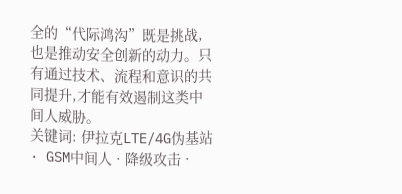全的“代际鸿沟”既是挑战,也是推动安全创新的动力。只有通过技术、流程和意识的共同提升,才能有效遏制这类中间人威胁。
关键词: 伊拉克LTE/4G伪基站 · GSM中间人 · 降级攻击 ·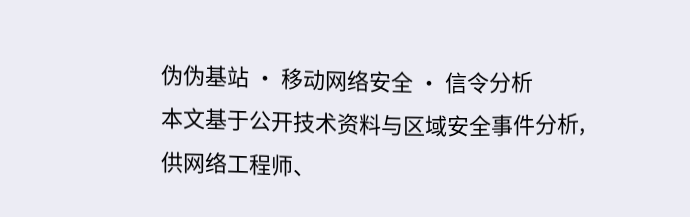伪伪基站 · 移动网络安全 · 信令分析
本文基于公开技术资料与区域安全事件分析,供网络工程师、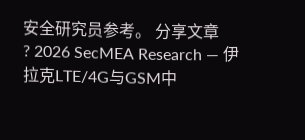安全研究员参考。 分享文章
? 2026 SecMEA Research — 伊拉克LTE/4G与GSM中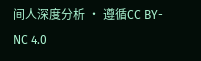间人深度分析 · 遵循CC BY-NC 4.0